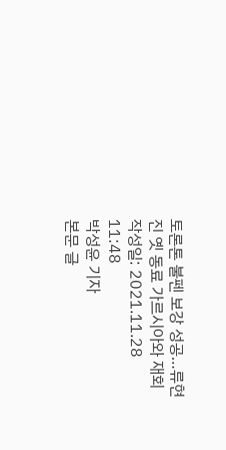토론톤 불펜 보강 성공…류현진 옛 동료 가르시아와 재회
작성일: 2021.11.28 11:48
박성윤 기자
본문 글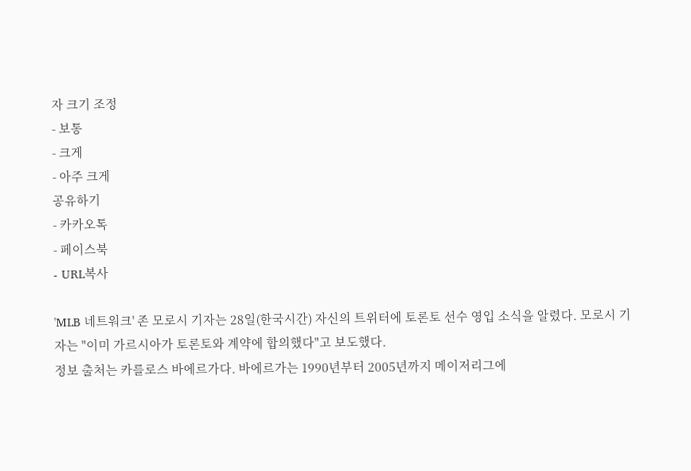자 크기 조정
- 보통
- 크게
- 아주 크게
공유하기
- 카카오톡
- 페이스북
- URL복사

'MLB 네트워크' 존 모로시 기자는 28일(한국시간) 자신의 트위터에 토론토 선수 영입 소식을 알렸다. 모로시 기자는 "이미 가르시아가 토론토와 계약에 합의했다"고 보도했다.
정보 출처는 카를로스 바에르가다. 바에르가는 1990년부터 2005년까지 메이저리그에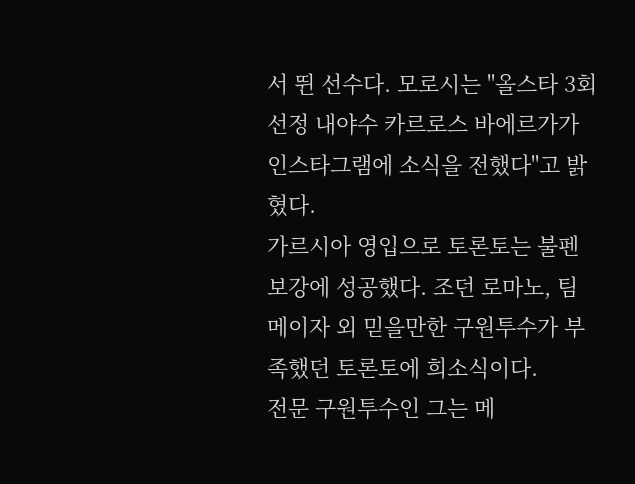서 뛴 선수다. 모로시는 "올스타 3회 선정 내야수 카르로스 바에르가가 인스타그램에 소식을 전했다"고 밝혔다.
가르시아 영입으로 토론토는 불펜 보강에 성공했다. 조던 로마노, 팀 메이자 외 믿을만한 구원투수가 부족했던 토론토에 희소식이다.
전문 구원투수인 그는 메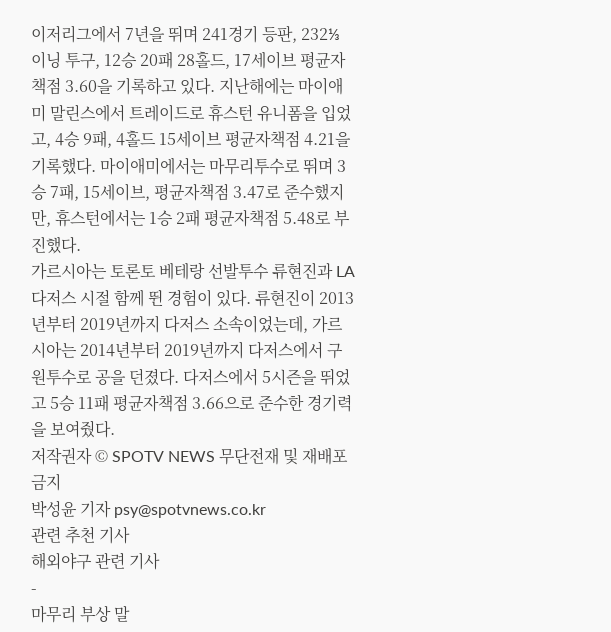이저리그에서 7년을 뛰며 241경기 등판, 232⅓ 이닝 투구, 12승 20패 28홀드, 17세이브 평균자책점 3.60을 기록하고 있다. 지난해에는 마이애미 말린스에서 트레이드로 휴스턴 유니폼을 입었고, 4승 9패, 4홀드 15세이브 평균자책점 4.21을 기록했다. 마이애미에서는 마무리투수로 뛰며 3승 7패, 15세이브, 평균자책점 3.47로 준수했지만, 휴스턴에서는 1승 2패 평균자책점 5.48로 부진했다.
가르시아는 토론토 베테랑 선발투수 류현진과 LA 다저스 시절 함께 뛴 경험이 있다. 류현진이 2013년부터 2019년까지 다저스 소속이었는데, 가르시아는 2014년부터 2019년까지 다저스에서 구원투수로 공을 던졌다. 다저스에서 5시즌을 뛰었고 5승 11패 평균자책점 3.66으로 준수한 경기력을 보여줬다.
저작권자 © SPOTV NEWS 무단전재 및 재배포 금지
박성윤 기자 psy@spotvnews.co.kr
관련 추천 기사
해외야구 관련 기사
-
마무리 부상 말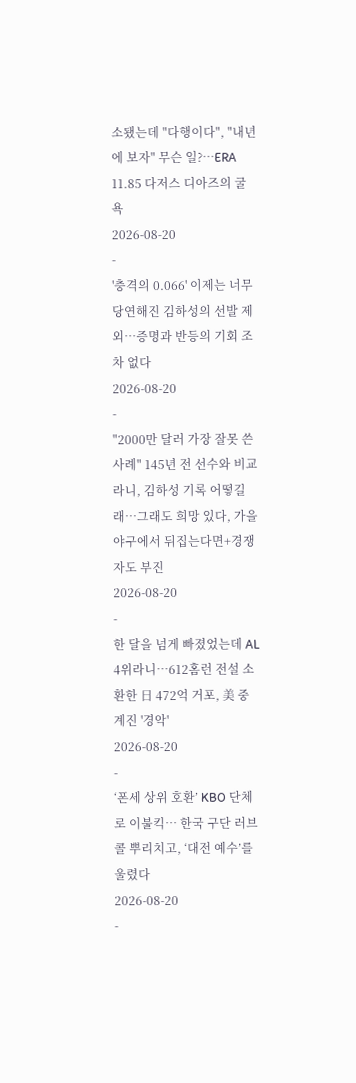소됐는데 "다행이다", "내년에 보자" 무슨 일?…ERA 11.85 다저스 디아즈의 굴욕
2026-08-20
-
'충격의 0.066' 이제는 너무 당연해진 김하성의 선발 제외…증명과 반등의 기회 조차 없다
2026-08-20
-
"2000만 달러 가장 잘못 쓴 사례" 145년 전 선수와 비교라니, 김하성 기록 어떻길래…그래도 희망 있다, 가을야구에서 뒤집는다면+경쟁자도 부진
2026-08-20
-
한 달을 넘게 빠졌었는데 AL 4위라니…612홈런 전설 소환한 日 472억 거포, 美 중계진 '경악'
2026-08-20
-
‘폰세 상위 호환’ KBO 단체로 이불킥… 한국 구단 러브콜 뿌리치고, ‘대전 예수’를 울렸다
2026-08-20
-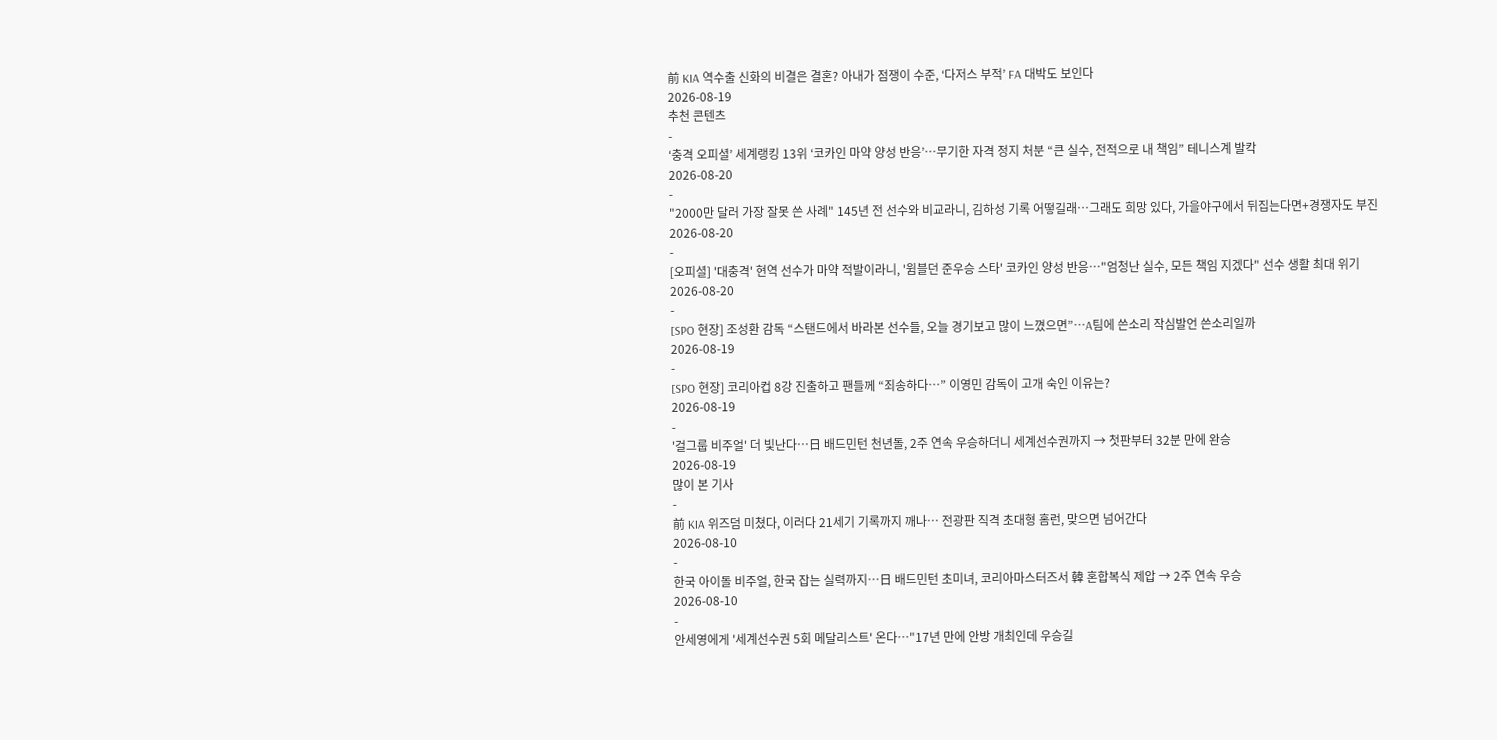前 KIA 역수출 신화의 비결은 결혼? 아내가 점쟁이 수준, ‘다저스 부적’ FA 대박도 보인다
2026-08-19
추천 콘텐츠
-
‘충격 오피셜’ 세계랭킹 13위 ‘코카인 마약 양성 반응’…무기한 자격 정지 처분 “큰 실수, 전적으로 내 책임” 테니스계 발칵
2026-08-20
-
"2000만 달러 가장 잘못 쓴 사례" 145년 전 선수와 비교라니, 김하성 기록 어떻길래…그래도 희망 있다, 가을야구에서 뒤집는다면+경쟁자도 부진
2026-08-20
-
[오피셜] '대충격' 현역 선수가 마약 적발이라니, '윔블던 준우승 스타' 코카인 양성 반응…"엄청난 실수, 모든 책임 지겠다" 선수 생활 최대 위기
2026-08-20
-
[SPO 현장] 조성환 감독 “스탠드에서 바라본 선수들, 오늘 경기보고 많이 느꼈으면”…A팀에 쓴소리 작심발언 쓴소리일까
2026-08-19
-
[SPO 현장] 코리아컵 8강 진출하고 팬들께 “죄송하다…” 이영민 감독이 고개 숙인 이유는?
2026-08-19
-
'걸그룹 비주얼' 더 빛난다…日 배드민턴 천년돌, 2주 연속 우승하더니 세계선수권까지 → 첫판부터 32분 만에 완승
2026-08-19
많이 본 기사
-
前 KIA 위즈덤 미쳤다, 이러다 21세기 기록까지 깨나… 전광판 직격 초대형 홈런, 맞으면 넘어간다
2026-08-10
-
한국 아이돌 비주얼, 한국 잡는 실력까지…日 배드민턴 초미녀, 코리아마스터즈서 韓 혼합복식 제압 → 2주 연속 우승
2026-08-10
-
안세영에게 '세계선수권 5회 메달리스트' 온다…"17년 만에 안방 개최인데 우승길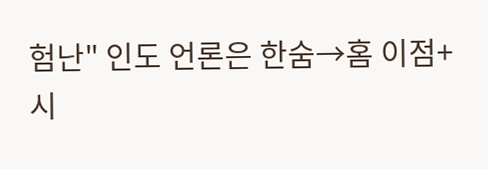험난" 인도 언론은 한숨→홈 이점+시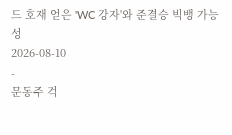드 호재 얻은 'WC 강자'와 준결승 빅뱅 가능성
2026-08-10
-
문동주 걱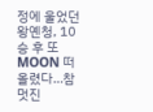정에 울었던 왕옌청, 10승 후 또 MOON 떠올렸다…참 멋진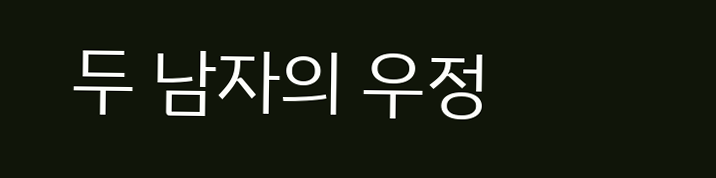두 남자의 우정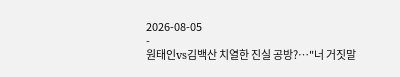2026-08-05
-
원태인vs김백산 치열한 진실 공방?…"너 거짓말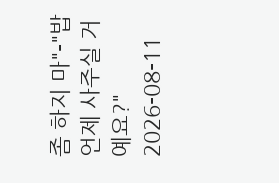좀 하지 마"-"밥 언제 사주실 거예요?"
2026-08-11